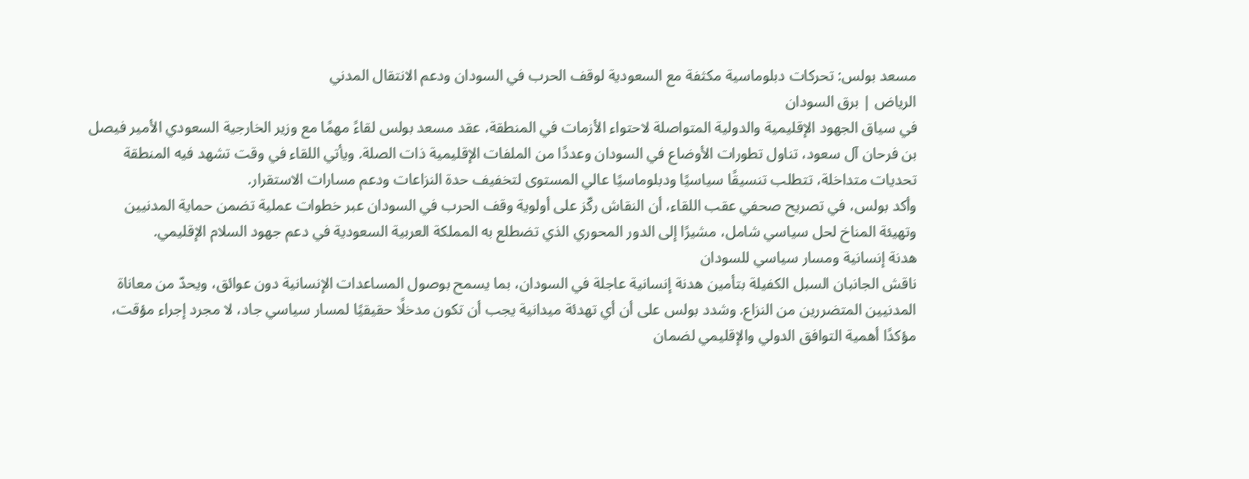مسعد بولس: تحركات دبلوماسية مكثفة مع السعودية لوقف الحرب في السودان ودعم الانتقال المدني
الرياض | برق السودان
في سياق الجهود الإقليمية والدولية المتواصلة لاحتواء الأزمات في المنطقة، عقد مسعد بولس لقاءً مهمًا مع وزير الخارجية السعودي الأمير فيصل بن فرحان آل سعود، تناول تطورات الأوضاع في السودان وعددًا من الملفات الإقليمية ذات الصلة. ويأتي اللقاء في وقت تشهد فيه المنطقة تحديات متداخلة، تتطلب تنسيقًا سياسيًا ودبلوماسيًا عالي المستوى لتخفيف حدة النزاعات ودعم مسارات الاستقرار.
وأكد بولس، في تصريح صحفي عقب اللقاء، أن النقاش ركّز على أولوية وقف الحرب في السودان عبر خطوات عملية تضمن حماية المدنيين وتهيئة المناخ لحل سياسي شامل، مشيرًا إلى الدور المحوري الذي تضطلع به المملكة العربية السعودية في دعم جهود السلام الإقليمي.
هدنة إنسانية ومسار سياسي للسودان
ناقش الجانبان السبل الكفيلة بتأمين هدنة إنسانية عاجلة في السودان، بما يسمح بوصول المساعدات الإنسانية دون عوائق، ويحدّ من معاناة المدنيين المتضررين من النزاع. وشدد بولس على أن أي تهدئة ميدانية يجب أن تكون مدخلًا حقيقيًا لمسار سياسي جاد، لا مجرد إجراء مؤقت، مؤكدًا أهمية التوافق الدولي والإقليمي لضمان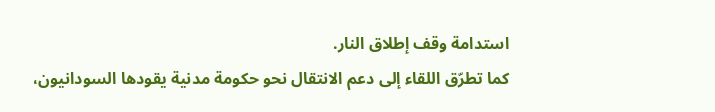استدامة وقف إطلاق النار.
كما تطرّق اللقاء إلى دعم الانتقال نحو حكومة مدنية يقودها السودانيون،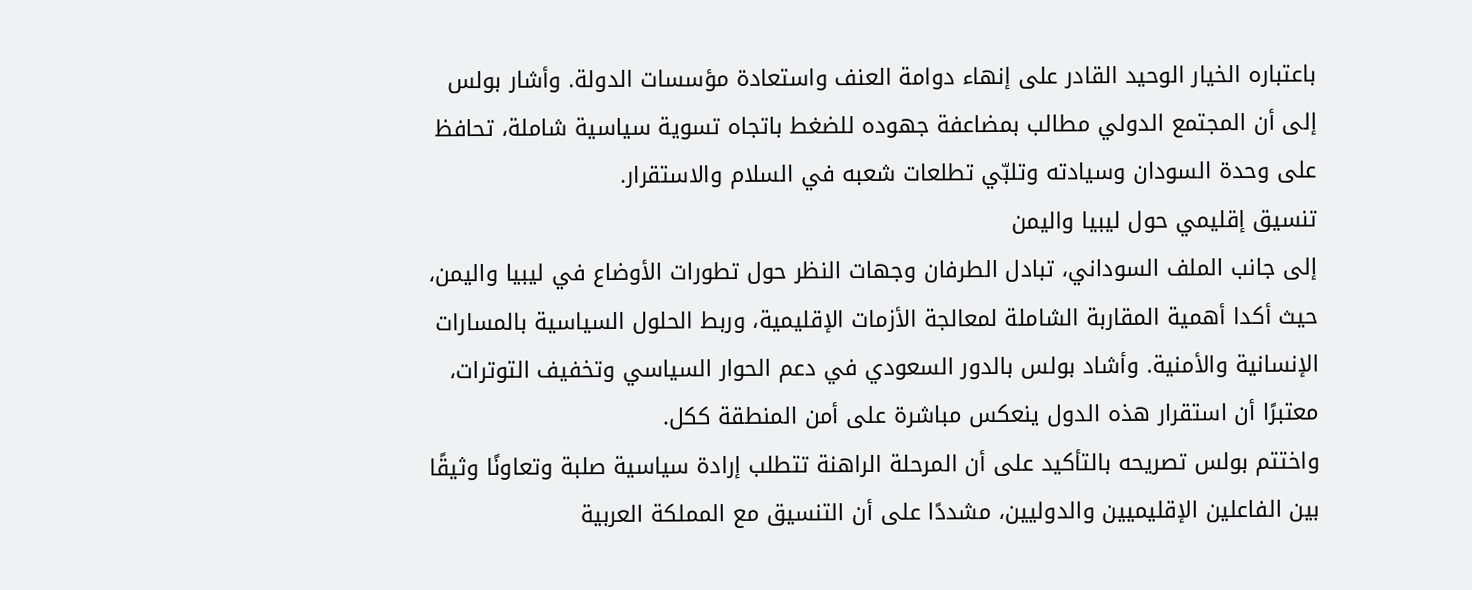باعتباره الخيار الوحيد القادر على إنهاء دوامة العنف واستعادة مؤسسات الدولة. وأشار بولس إلى أن المجتمع الدولي مطالب بمضاعفة جهوده للضغط باتجاه تسوية سياسية شاملة، تحافظ على وحدة السودان وسيادته وتلبّي تطلعات شعبه في السلام والاستقرار.
تنسيق إقليمي حول ليبيا واليمن
إلى جانب الملف السوداني، تبادل الطرفان وجهات النظر حول تطورات الأوضاع في ليبيا واليمن، حيث أكدا أهمية المقاربة الشاملة لمعالجة الأزمات الإقليمية، وربط الحلول السياسية بالمسارات الإنسانية والأمنية. وأشاد بولس بالدور السعودي في دعم الحوار السياسي وتخفيف التوترات، معتبرًا أن استقرار هذه الدول ينعكس مباشرة على أمن المنطقة ككل.
واختتم بولس تصريحه بالتأكيد على أن المرحلة الراهنة تتطلب إرادة سياسية صلبة وتعاونًا وثيقًا بين الفاعلين الإقليميين والدوليين، مشددًا على أن التنسيق مع المملكة العربية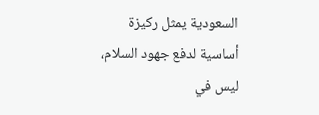السعودية يمثل ركيزة أساسية لدفع جهود السلام، ليس في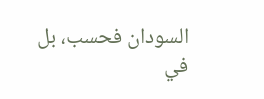السودان فحسب، بل في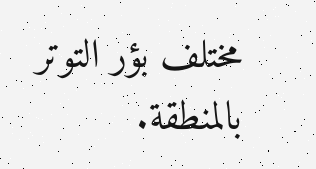مختلف بؤر التوتر بالمنطقة.